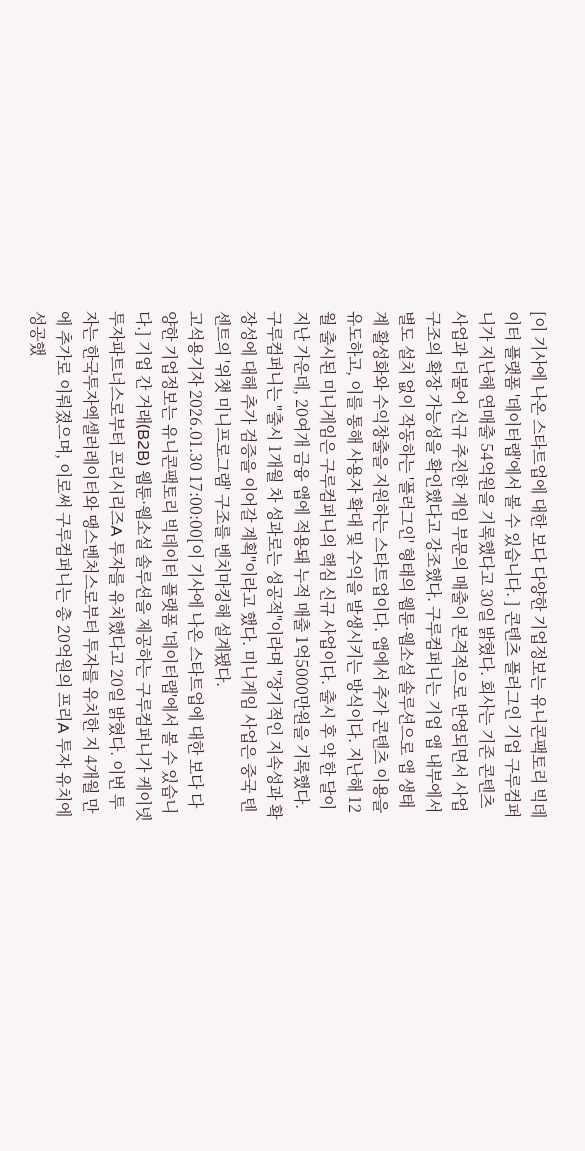[이 기사에 나온 스타트업에 대한 보다 다양한 기업정보는 유니콘팩토리 빅데이터 플랫폼 '데이터랩'에서 볼 수 있습니다. ] 콘텐츠 플러그인 기업 구루컴퍼니가 지난해 연매출 54억원을 기록했다고 30일 밝혔다. 회사는 기존 콘텐츠 사업과 더불어 신규 추진한 게임 부문의 매출이 본격적으로 반영되면서 사업 구조의 확장 가능성을 확인했다고 강조했다. 구루컴퍼니는 기업 앱 내부에서 별도 설치 없이 작동하는 '플러그인' 형태의 웹툰·웹소설 솔루션으로 앱 생태계 활성화와 수익창출을 지원하는 스타트업이다. 앱에서 추가 콘텐츠 이용을 유도하고, 이를 통해 사용자 확대 및 수익을 발생시키는 방식이다. 지난해 12월 출시된 미니게임은 구루컴퍼니의 핵심 신규 사업이다. 출시 후 약 한 달이 지난 가운데, 20여개 금융 앱에 적용돼 누적 매출 1억5000만원을 기록했다. 구루컴퍼니는 "출시 1개월 차 성과로는 성공적"이라며 "장기적인 지속성과 확장성에 대해 추가 검증을 이어갈 계획"이라고 했다. 미니게임 사업은 중국 텐센트의 '위챗 미니프로그램' 구조를 벤치마킹해 설계됐다.
고석용기자 2026.01.30 17:00:00[이 기사에 나온 스타트업에 대한 보다 다양한 기업정보는 유니콘팩토리 빅데이터 플랫폼 '데이터랩'에서 볼 수 있습니다.] 기업 간 거래(B2B) 웹툰·웹소설 솔루션을 제공하는 구루컴퍼니가 케이넷투자파트너스로부터 프리시리즈A 투자를 유치했다고 20일 밝혔다. 이번 투자는 한국투자엑셀러레이터와 땡스벤처스로부터 투자를 유치한 지 4개월 만에 추가로 이뤄졌으며, 이로써 구루컴퍼니는 총 20억원의 프리A 투자 유치에 성공했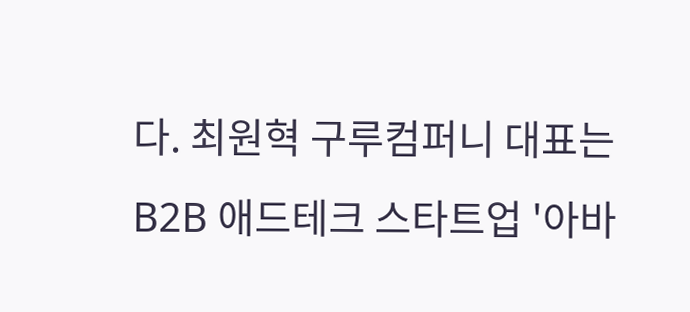다. 최원혁 구루컴퍼니 대표는 B2B 애드테크 스타트업 '아바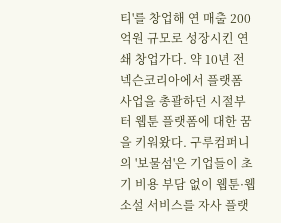티'를 창업해 연 매출 200억원 규모로 성장시킨 연쇄 창업가다. 약 10년 전 넥슨코리아에서 플랫폼 사업을 총괄하던 시절부터 웹툰 플랫폼에 대한 꿈을 키워왔다. 구루컴퍼니의 '보물섬'은 기업들이 초기 비용 부담 없이 웹툰·웹소설 서비스를 자사 플랫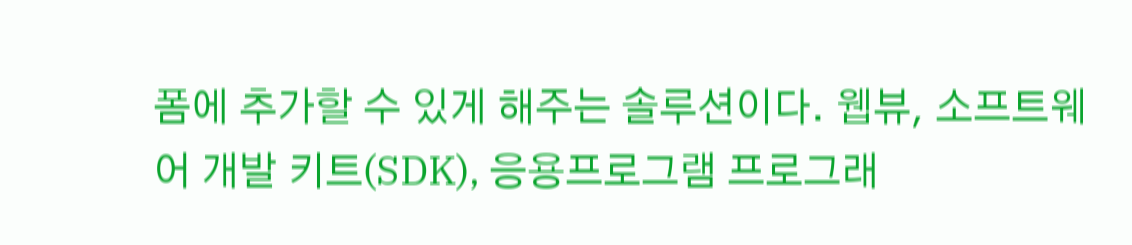폼에 추가할 수 있게 해주는 솔루션이다. 웹뷰, 소프트웨어 개발 키트(SDK), 응용프로그램 프로그래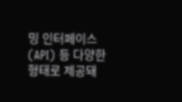밍 인터페이스(API) 등 다양한 형태로 제공돼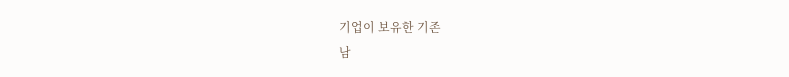기업이 보유한 기존
남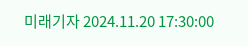미래기자 2024.11.20 17:30:00